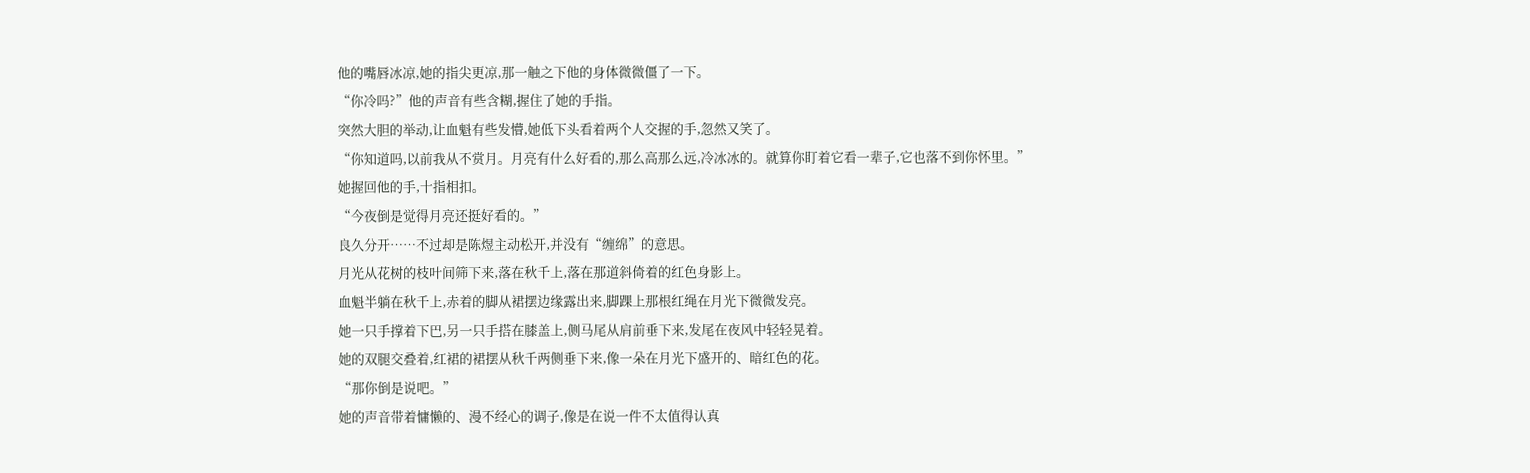他的嘴唇冰凉,她的指尖更凉,那一触之下他的身体微微僵了一下。
“你冷吗?”他的声音有些含糊,握住了她的手指。
突然大胆的举动,让血魁有些发懵,她低下头看着两个人交握的手,忽然又笑了。
“你知道吗,以前我从不赏月。月亮有什么好看的,那么高那么远,冷冰冰的。就算你盯着它看一辈子,它也落不到你怀里。”
她握回他的手,十指相扣。
“今夜倒是觉得月亮还挺好看的。”
良久分开……不过却是陈煜主动松开,并没有“缠绵”的意思。
月光从花树的枝叶间筛下来,落在秋千上,落在那道斜倚着的红色身影上。
血魁半躺在秋千上,赤着的脚从裙摆边缘露出来,脚踝上那根红绳在月光下微微发亮。
她一只手撑着下巴,另一只手搭在膝盖上,侧马尾从肩前垂下来,发尾在夜风中轻轻晃着。
她的双腿交叠着,红裙的裙摆从秋千两侧垂下来,像一朵在月光下盛开的、暗红色的花。
“那你倒是说吧。”
她的声音带着慵懒的、漫不经心的调子,像是在说一件不太值得认真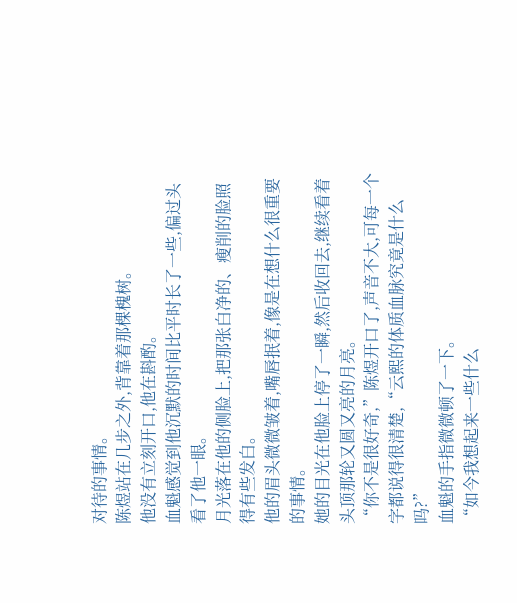对待的事情。
陈煜站在几步之外,背靠着那棵槐树。
他没有立刻开口,他在斟酌。
血魁感觉到他沉默的时间比平时长了一些,偏过头看了他一眼。
月光落在他的侧脸上,把那张白净的、瘦削的脸照得有些发白。
他的眉头微微皱着,嘴唇抿着,像是在想什么很重要的事情。
她的目光在他脸上停了一瞬,然后收回去,继续看着头顶那轮又圆又亮的月亮。
“你不是很好奇,”陈煜开口了,声音不大,可每一个字都说得很清楚,“云熙的体质血脉究竟是什么吗?”
血魁的手指微微顿了一下。
“如今我想起来一些什么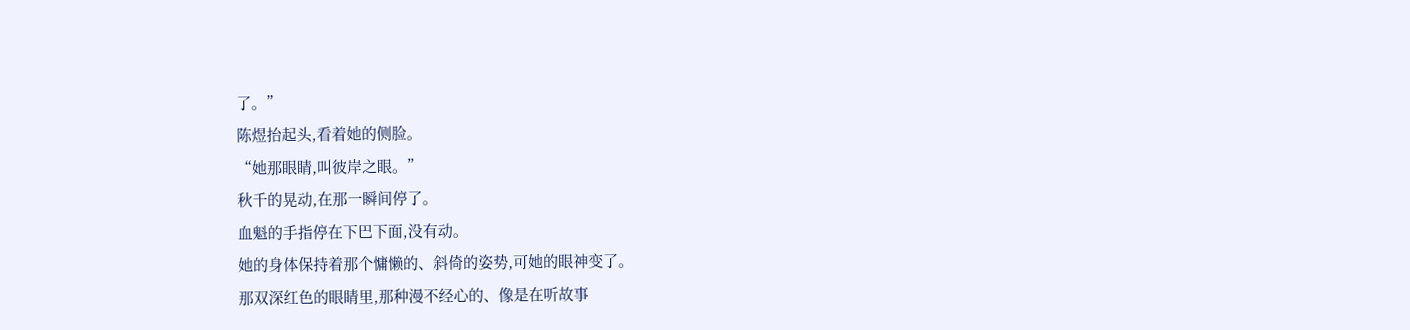了。”
陈煜抬起头,看着她的侧脸。
“她那眼睛,叫彼岸之眼。”
秋千的晃动,在那一瞬间停了。
血魁的手指停在下巴下面,没有动。
她的身体保持着那个慵懒的、斜倚的姿势,可她的眼神变了。
那双深红色的眼睛里,那种漫不经心的、像是在听故事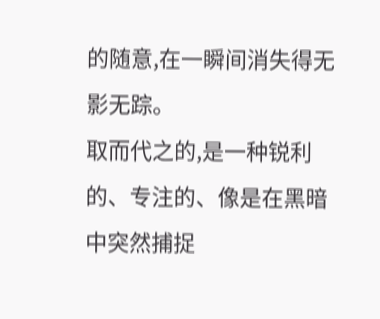的随意,在一瞬间消失得无影无踪。
取而代之的,是一种锐利的、专注的、像是在黑暗中突然捕捉